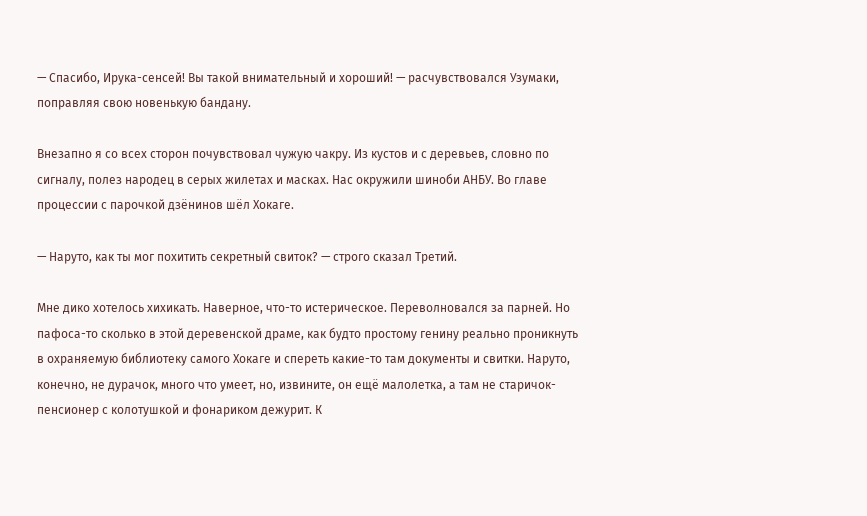— Спасибо, Ирука-сенсей! Вы такой внимательный и хороший! — расчувствовался Узумаки, поправляя свою новенькую бандану.

Внезапно я со всех сторон почувствовал чужую чакру. Из кустов и с деревьев, словно по сигналу, полез народец в серых жилетах и масках. Нас окружили шиноби АНБУ. Во главе процессии с парочкой дзёнинов шёл Хокаге.

— Наруто, как ты мог похитить секретный свиток? — строго сказал Третий.

Мне дико хотелось хихикать. Наверное, что-то истерическое. Переволновался за парней. Но пафоса-то сколько в этой деревенской драме, как будто простому генину реально проникнуть в охраняемую библиотеку самого Хокаге и спереть какие-то там документы и свитки. Наруто, конечно, не дурачок, много что умеет, но, извините, он ещё малолетка, а там не старичок-пенсионер с колотушкой и фонариком дежурит. К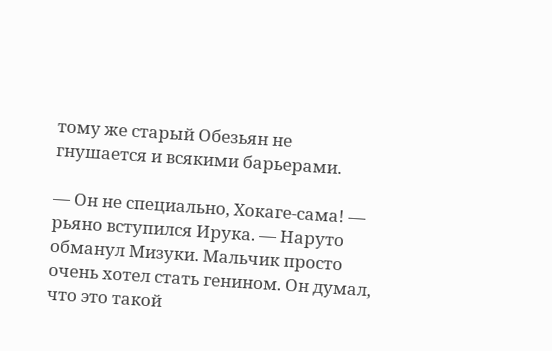тому же старый Обезьян не гнушается и всякими барьерами.

— Он не специально, Хокаге-сама! — рьяно вступился Ирука. — Наруто обманул Мизуки. Мальчик просто очень хотел стать генином. Он думал, что это такой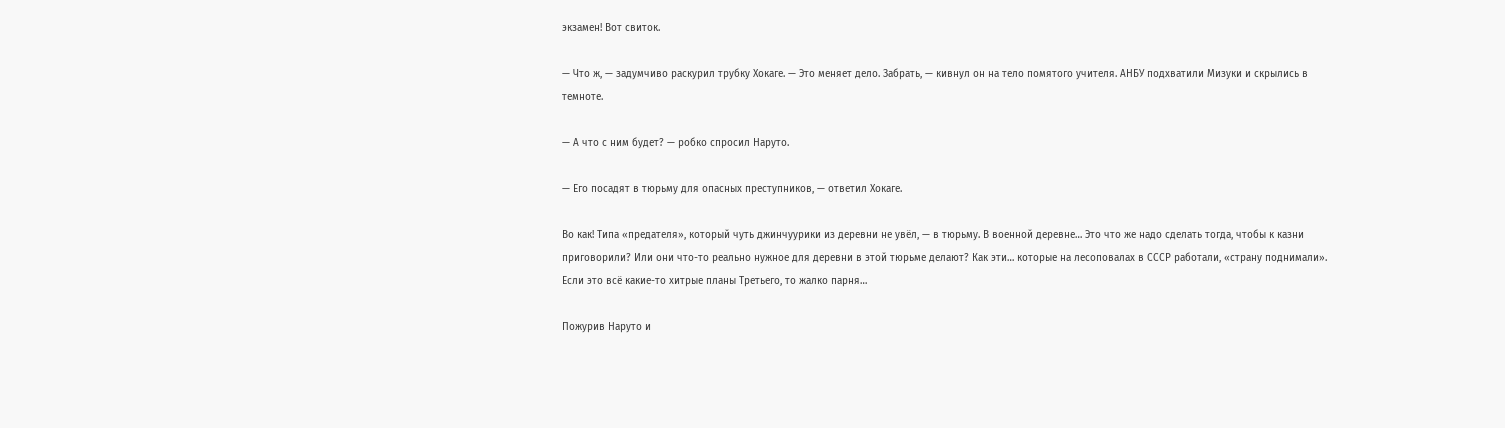экзамен! Вот свиток.

— Что ж, — задумчиво раскурил трубку Хокаге. — Это меняет дело. Забрать, — кивнул он на тело помятого учителя. АНБУ подхватили Мизуки и скрылись в темноте.

— А что с ним будет? — робко спросил Наруто.

— Его посадят в тюрьму для опасных преступников, — ответил Хокаге.

Во как! Типа «предателя», который чуть джинчуурики из деревни не увёл, — в тюрьму. В военной деревне… Это что же надо сделать тогда, чтобы к казни приговорили? Или они что-то реально нужное для деревни в этой тюрьме делают? Как эти… которые на лесоповалах в СССР работали, «страну поднимали». Если это всё какие-то хитрые планы Третьего, то жалко парня…

Пожурив Наруто и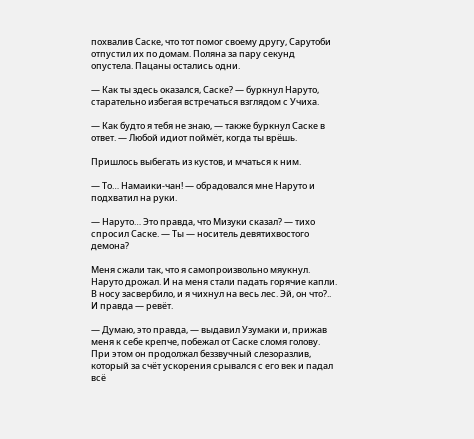похвалив Саске, что тот помог своему другу, Сарутоби отпустил их по домам. Поляна за пару секунд опустела. Пацаны остались одни.

— Как ты здесь оказался, Саске? — буркнул Наруто, старательно избегая встречаться взглядом с Учиха.

— Как будто я тебя не знаю, — также буркнул Саске в ответ. — Любой идиот поймёт, когда ты врёшь.

Пришлось выбегать из кустов, и мчаться к ним.

— То… Намаики-чан! — обрадовался мне Наруто и подхватил на руки.

— Наруто… Это правда, что Мизуки сказал? — тихо спросил Саске. — Ты — носитель девятихвостого демона?

Меня сжали так, что я самопроизвольно мяукнул. Наруто дрожал. И на меня стали падать горячие капли. В носу засвербило, и я чихнул на весь лес. Эй, он что?.. И правда — ревёт.

— Думаю, это правда, — выдавил Узумаки и, прижав меня к себе крепче, побежал от Саске сломя голову. При этом он продолжал беззвучный слезоразлив, который за счёт ускорения срывался с его век и падал всё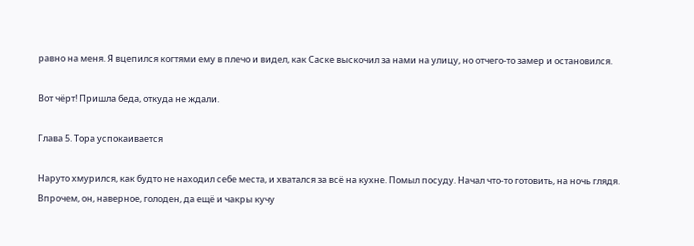равно на меня. Я вцепился когтями ему в плечо и видел, как Саске выскочил за нами на улицу, но отчего-то замер и остановился.

Вот чёрт! Пришла беда, откуда не ждали.

Глава 5. Тора успокаивается

Наруто хмурился, как будто не находил себе места, и хватался за всё на кухне. Помыл посуду. Начал что-то готовить, на ночь глядя. Впрочем, он, наверное, голоден, да ещё и чакры кучу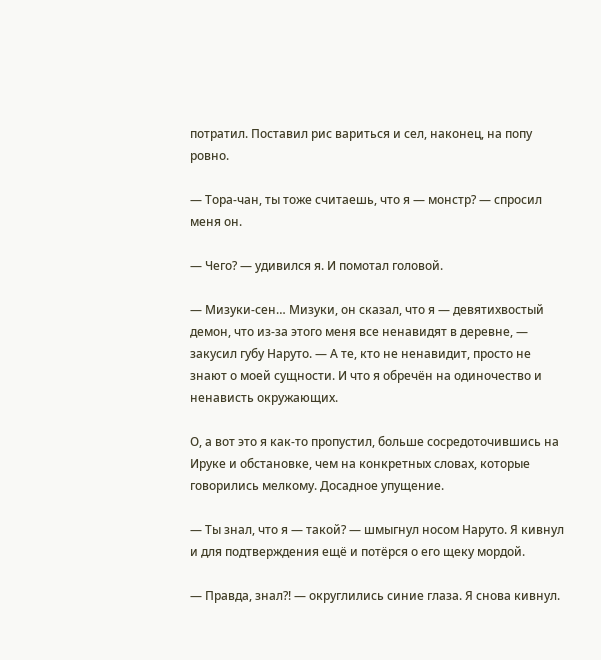потратил. Поставил рис вариться и сел, наконец, на попу ровно.

— Тора-чан, ты тоже считаешь, что я — монстр? — спросил меня он.

— Чего? — удивился я. И помотал головой.

— Мизуки-сен… Мизуки, он сказал, что я — девятихвостый демон, что из-за этого меня все ненавидят в деревне, — закусил губу Наруто. — А те, кто не ненавидит, просто не знают о моей сущности. И что я обречён на одиночество и ненависть окружающих.

О, а вот это я как-то пропустил, больше сосредоточившись на Ируке и обстановке, чем на конкретных словах, которые говорились мелкому. Досадное упущение.

— Ты знал, что я — такой? — шмыгнул носом Наруто. Я кивнул и для подтверждения ещё и потёрся о его щеку мордой.

— Правда, знал?! — округлились синие глаза. Я снова кивнул.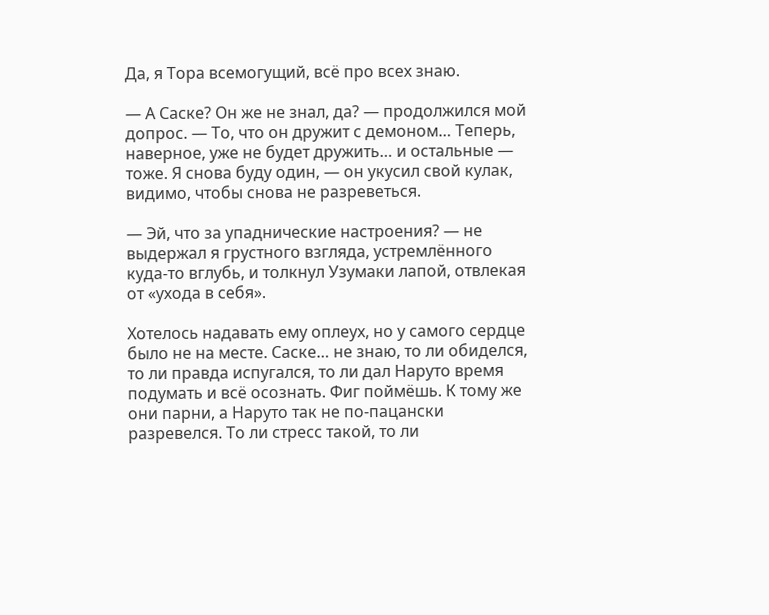Да, я Тора всемогущий, всё про всех знаю.

— А Саске? Он же не знал, да? — продолжился мой допрос. — То, что он дружит с демоном… Теперь, наверное, уже не будет дружить… и остальные — тоже. Я снова буду один, — он укусил свой кулак, видимо, чтобы снова не разреветься.

— Эй, что за упаднические настроения? — не выдержал я грустного взгляда, устремлённого куда-то вглубь, и толкнул Узумаки лапой, отвлекая от «ухода в себя».

Хотелось надавать ему оплеух, но у самого сердце было не на месте. Саске… не знаю, то ли обиделся, то ли правда испугался, то ли дал Наруто время подумать и всё осознать. Фиг поймёшь. К тому же они парни, а Наруто так не по-пацански разревелся. То ли стресс такой, то ли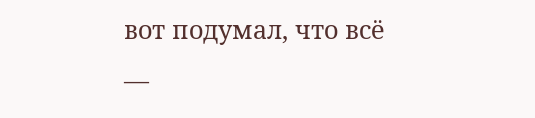вот подумал, что всё —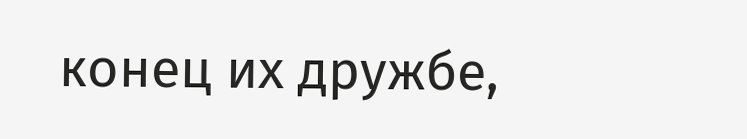конец их дружбе,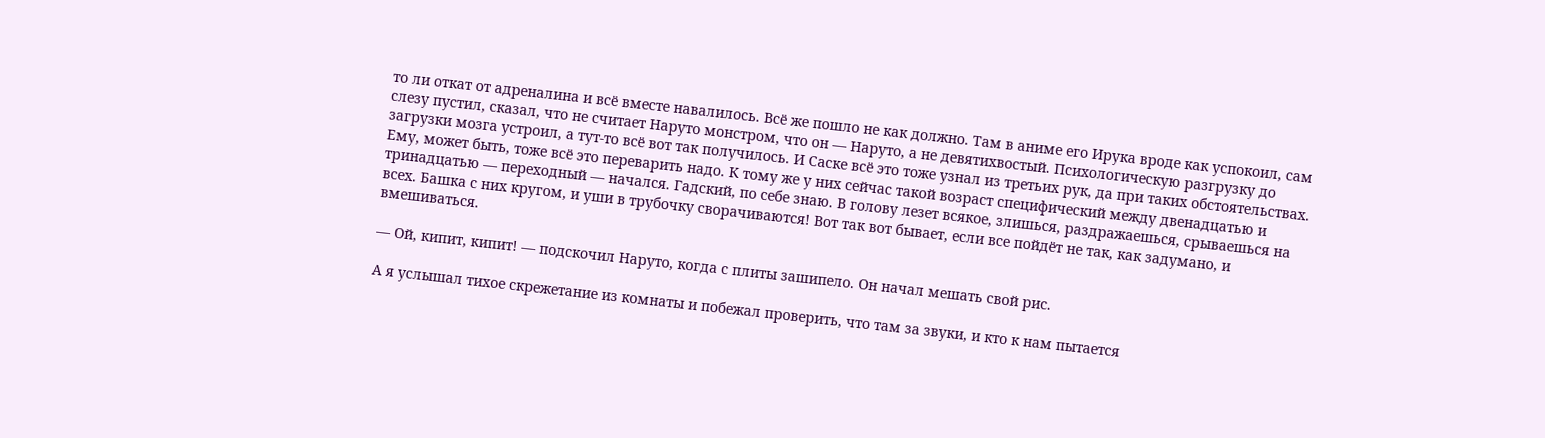то ли откат от адреналина и всё вместе навалилось. Всё же пошло не как должно. Там в аниме его Ирука вроде как успокоил, сам слезу пустил, сказал, что не считает Наруто монстром, что он — Наруто, а не девятихвостый. Психологическую разгрузку до загрузки мозга устроил, а тут-то всё вот так получилось. И Саске всё это тоже узнал из третьих рук, да при таких обстоятельствах. Ему, может быть, тоже всё это переварить надо. К тому же у них сейчас такой возраст специфический между двенадцатью и тринадцатью — переходный — начался. Гадский, по себе знаю. В голову лезет всякое, злишься, раздражаешься, срываешься на всех. Башка с них кругом, и уши в трубочку сворачиваются! Вот так вот бывает, если все пойдёт не так, как задумано, и вмешиваться.

— Ой, кипит, кипит! — подскочил Наруто, когда с плиты зашипело. Он начал мешать свой рис.

А я услышал тихое скрежетание из комнаты и побежал проверить, что там за звуки, и кто к нам пытается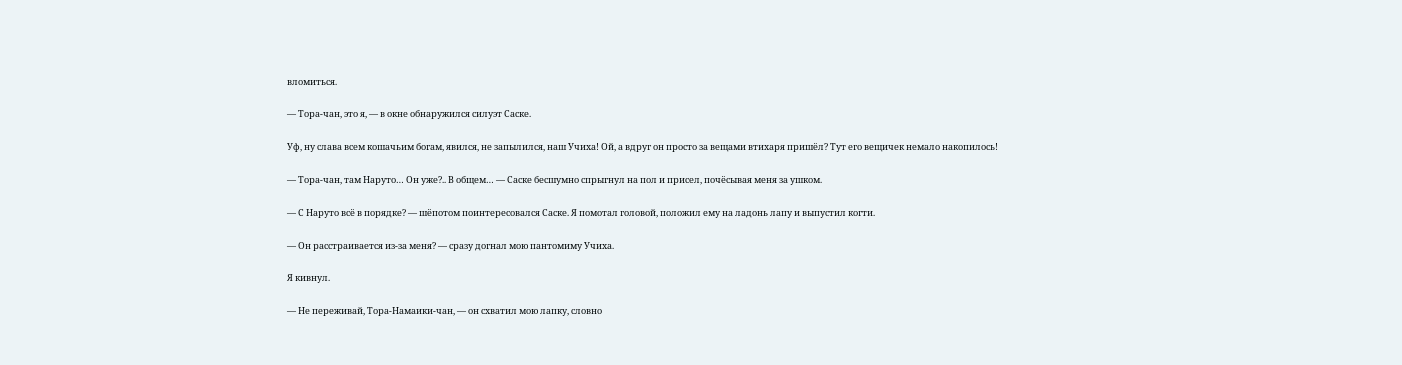вломиться.

— Тора-чан, это я, — в окне обнаружился силуэт Саске.

Уф, ну слава всем кошачьим богам, явился, не запылился, наш Учиха! Ой, а вдруг он просто за вещами втихаря пришёл? Тут его вещичек немало накопилось!

— Тора-чан, там Наруто… Он уже?.. В общем… — Саске бесшумно спрыгнул на пол и присел, почёсывая меня за ушком.

— С Наруто всё в порядке? — шёпотом поинтересовался Саске. Я помотал головой, положил ему на ладонь лапу и выпустил когти.

— Он расстраивается из-за меня? — сразу догнал мою пантомиму Учиха.

Я кивнул.

— Не переживай, Тора-Намаики-чан, — он схватил мою лапку, словно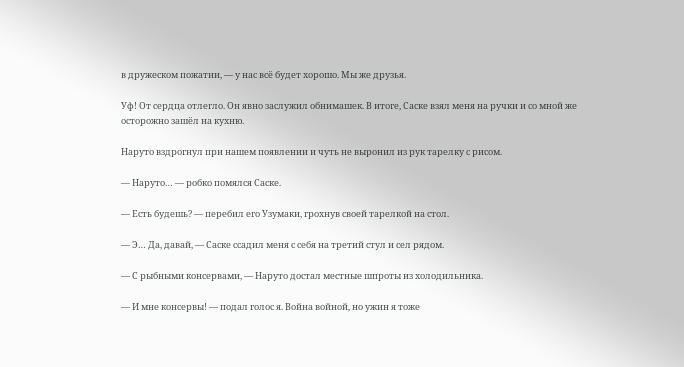в дружеском пожатии, — у нас всё будет хорошо. Мы же друзья.

Уф! От сердца отлегло. Он явно заслужил обнимашек. В итоге, Саске взял меня на ручки и со мной же осторожно зашёл на кухню.

Наруто вздрогнул при нашем появлении и чуть не выронил из рук тарелку с рисом.

— Наруто… — робко помялся Саске.

— Есть будешь? — перебил его Узумаки, грохнув своей тарелкой на стол.

— Э… Да, давай, — Саске ссадил меня с себя на третий стул и сел рядом.

— С рыбными консервами, — Наруто достал местные шпроты из холодильника.

— И мне консервы! — подал голос я. Война войной, но ужин я тоже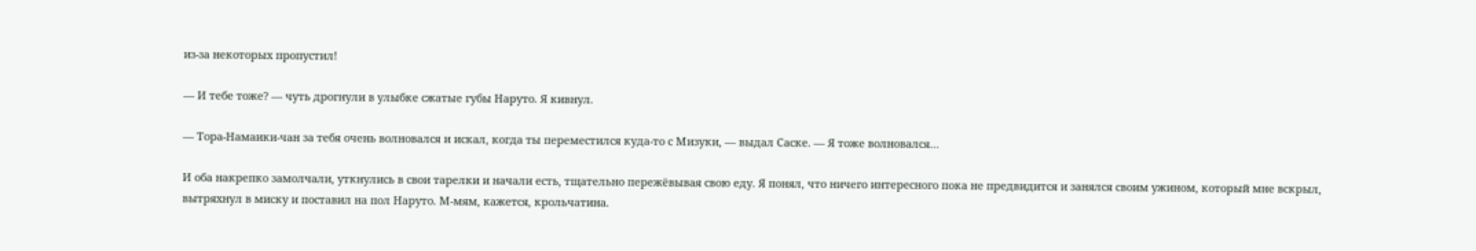из-за некоторых пропустил!

— И тебе тоже? — чуть дрогнули в улыбке сжатые губы Наруто. Я кивнул.

— Тора-Намаики-чан за тебя очень волновался и искал, когда ты переместился куда-то с Мизуки, — выдал Саске. — Я тоже волновался…

И оба накрепко замолчали, уткнулись в свои тарелки и начали есть, тщательно пережёвывая свою еду. Я понял, что ничего интересного пока не предвидится и занялся своим ужином, который мне вскрыл, вытряхнул в миску и поставил на пол Наруто. М-мям, кажется, крольчатина.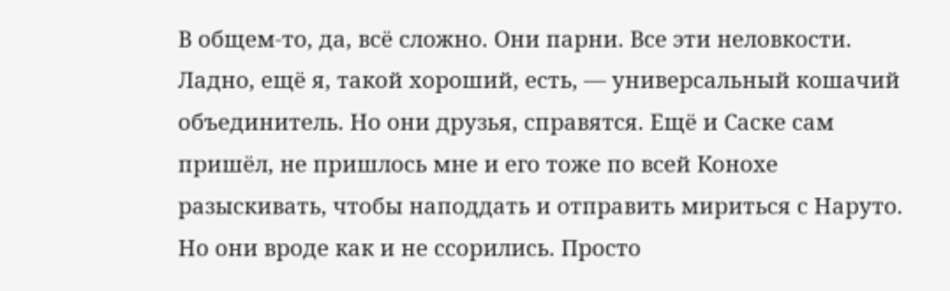В общем-то, да, всё сложно. Они парни. Все эти неловкости. Ладно, ещё я, такой хороший, есть, — универсальный кошачий объединитель. Но они друзья, справятся. Ещё и Саске сам пришёл, не пришлось мне и его тоже по всей Конохе разыскивать, чтобы наподдать и отправить мириться с Наруто. Но они вроде как и не ссорились. Просто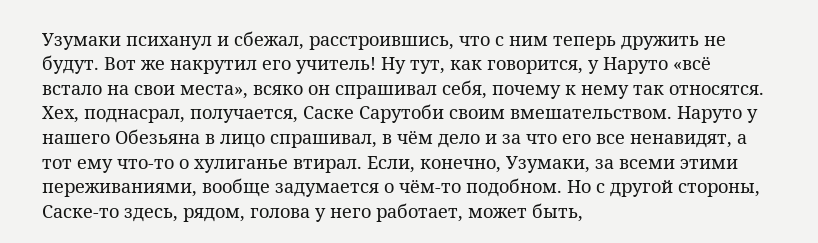Узумаки психанул и сбежал, расстроившись, что с ним теперь дружить не будут. Вот же накрутил его учитель! Ну тут, как говорится, у Наруто «всё встало на свои места», всяко он спрашивал себя, почему к нему так относятся. Хех, поднасрал, получается, Саске Сарутоби своим вмешательством. Наруто у нашего Обезьяна в лицо спрашивал, в чём дело и за что его все ненавидят, а тот ему что-то о хулиганье втирал. Если, конечно, Узумаки, за всеми этими переживаниями, вообще задумается о чём-то подобном. Но с другой стороны, Саске-то здесь, рядом, голова у него работает, может быть,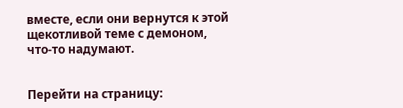вместе, если они вернутся к этой щекотливой теме с демоном, что-то надумают.


Перейти на страницу: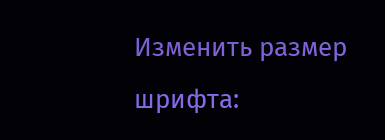Изменить размер шрифта: